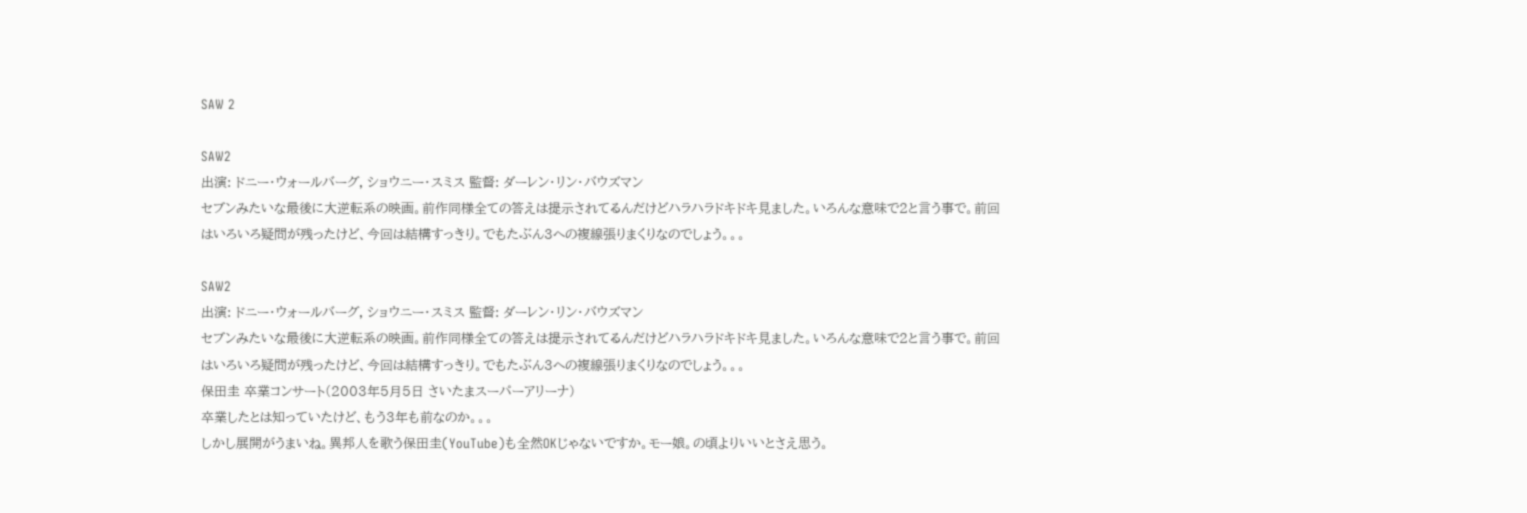SAW 2

SAW2
出演: ドニー・ウォールバーグ, ショウニー・スミス 監督: ダーレン・リン・バウズマン
セブンみたいな最後に大逆転系の映画。前作同様全ての答えは提示されてるんだけどハラハラドキドキ見ました。いろんな意味で2と言う事で。前回はいろいろ疑問が残ったけど、今回は結構すっきり。でもたぶん3への複線張りまくりなのでしょう。。。

SAW2
出演: ドニー・ウォールバーグ, ショウニー・スミス 監督: ダーレン・リン・バウズマン
セブンみたいな最後に大逆転系の映画。前作同様全ての答えは提示されてるんだけどハラハラドキドキ見ました。いろんな意味で2と言う事で。前回はいろいろ疑問が残ったけど、今回は結構すっきり。でもたぶん3への複線張りまくりなのでしょう。。。
保田圭 卒業コンサート(2003年5月5日 さいたまスーパーアリーナ)
卒業したとは知っていたけど、もう3年も前なのか。。。
しかし展開がうまいね。異邦人を歌う保田圭(YouTube)も全然OKじゃないですか。モー娘。の頃よりいいとさえ思う。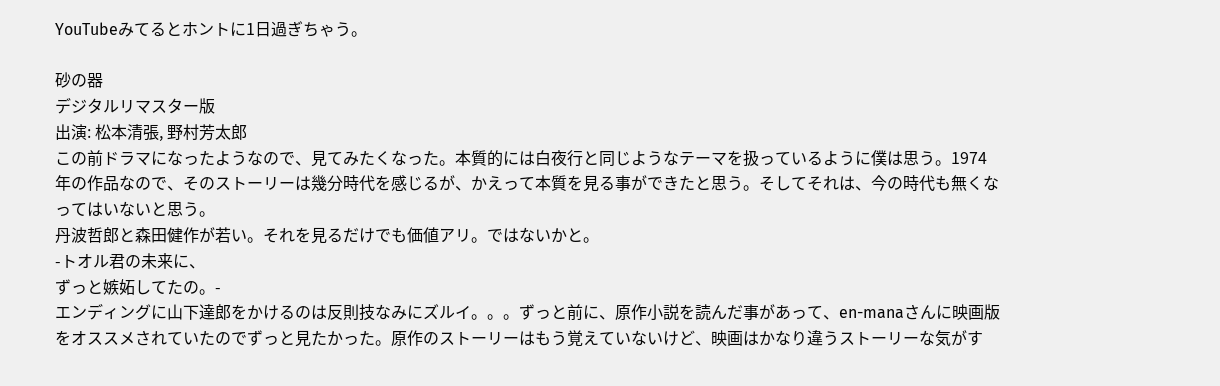YouTubeみてるとホントに1日過ぎちゃう。

砂の器
デジタルリマスター版
出演: 松本清張, 野村芳太郎
この前ドラマになったようなので、見てみたくなった。本質的には白夜行と同じようなテーマを扱っているように僕は思う。1974年の作品なので、そのストーリーは幾分時代を感じるが、かえって本質を見る事ができたと思う。そしてそれは、今の時代も無くなってはいないと思う。
丹波哲郎と森田健作が若い。それを見るだけでも価値アリ。ではないかと。
-トオル君の未来に、
ずっと嫉妬してたの。-
エンディングに山下達郎をかけるのは反則技なみにズルイ。。。ずっと前に、原作小説を読んだ事があって、en-manaさんに映画版をオススメされていたのでずっと見たかった。原作のストーリーはもう覚えていないけど、映画はかなり違うストーリーな気がす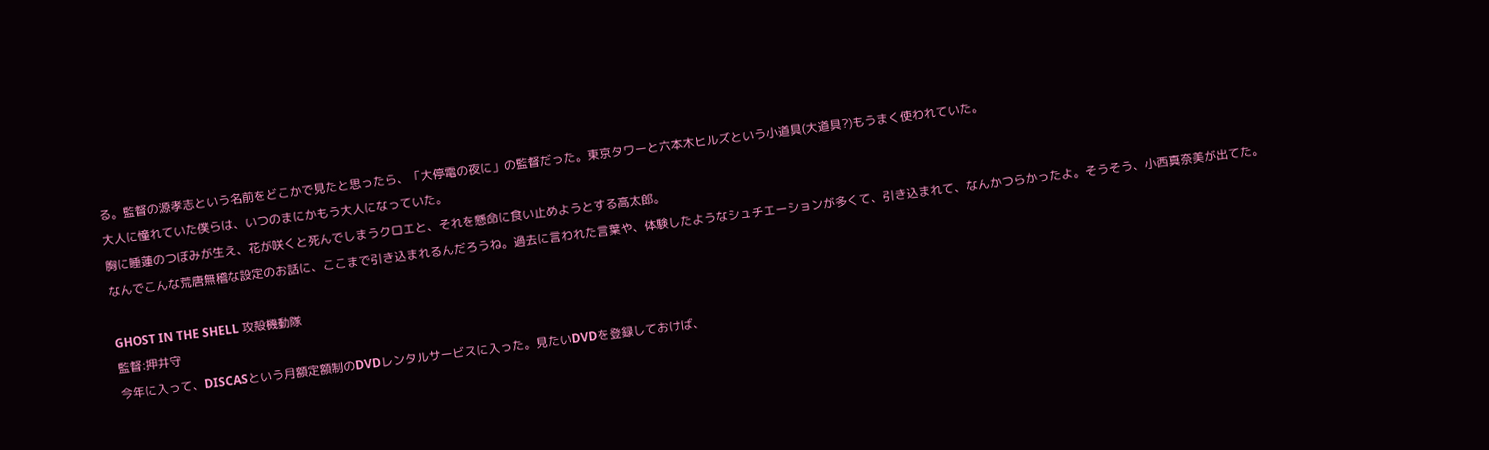る。監督の源孝志という名前をどこかで見たと思ったら、「大停電の夜に」の監督だった。東京タワーと六本木ヒルズという小道具(大道具?)もうまく使われていた。
大人に憧れていた僕らは、いつのまにかもう大人になっていた。
胸に睡蓮のつぼみが生え、花が咲くと死んでしまうクロエと、それを懸命に食い止めようとする高太郎。
なんでこんな荒唐無稽な設定のお話に、ここまで引き込まれるんだろうね。過去に言われた言葉や、体験したようなシュチエーションが多くて、引き込まれて、なんかつらかったよ。そうそう、小西真奈美が出てた。

GHOST IN THE SHELL 攻殻機動隊
監督:押井守
今年に入って、DISCASという月額定額制のDVDレンタルサービスに入った。見たいDVDを登録しておけば、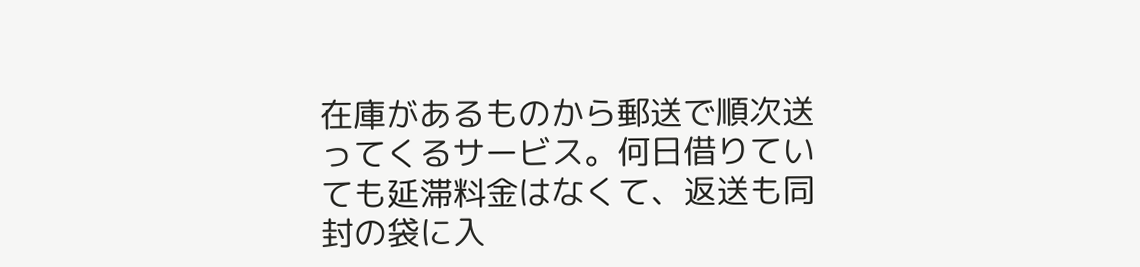在庫があるものから郵送で順次送ってくるサービス。何日借りていても延滞料金はなくて、返送も同封の袋に入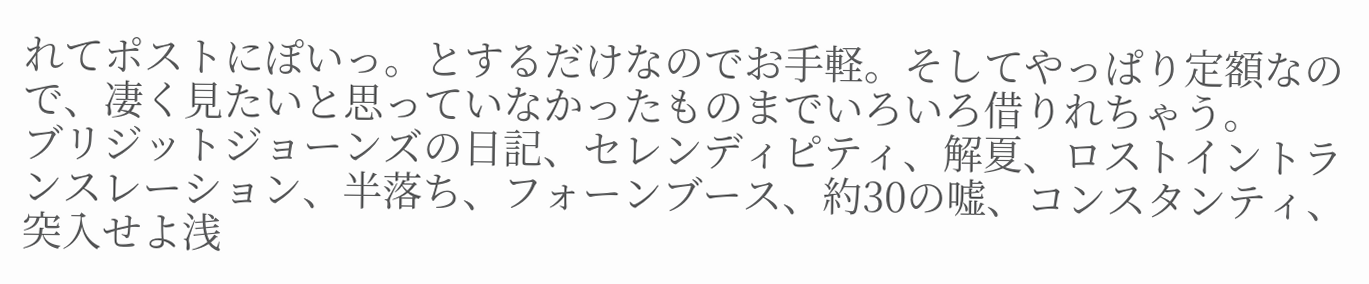れてポストにぽいっ。とするだけなのでお手軽。そしてやっぱり定額なので、凄く見たいと思っていなかったものまでいろいろ借りれちゃう。
ブリジットジョーンズの日記、セレンディピティ、解夏、ロストイントランスレーション、半落ち、フォーンブース、約30の嘘、コンスタンティ、突入せよ浅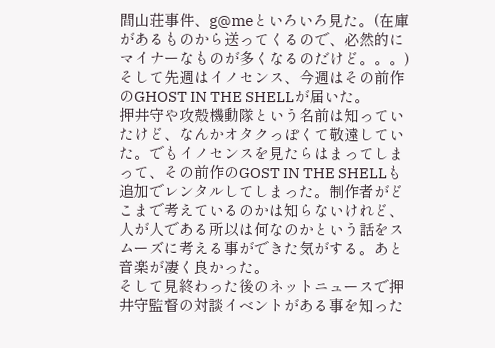間山荘事件、g@meといろいろ見た。(在庫があるものから送ってくるので、必然的にマイナーなものが多くなるのだけど。。。)そして先週はイノセンス、今週はその前作のGHOST IN THE SHELLが届いた。
押井守や攻殻機動隊という名前は知っていたけど、なんかオタクっぽくて敬遠していた。でもイノセンスを見たらはまってしまって、その前作のGOST IN THE SHELLも追加でレンタルしてしまった。制作者がどこまで考えているのかは知らないけれど、人が人である所以は何なのかという話をスムーズに考える事ができた気がする。あと音楽が凄く良かった。
そして見終わった後のネットニュースで押井守監督の対談イベントがある事を知った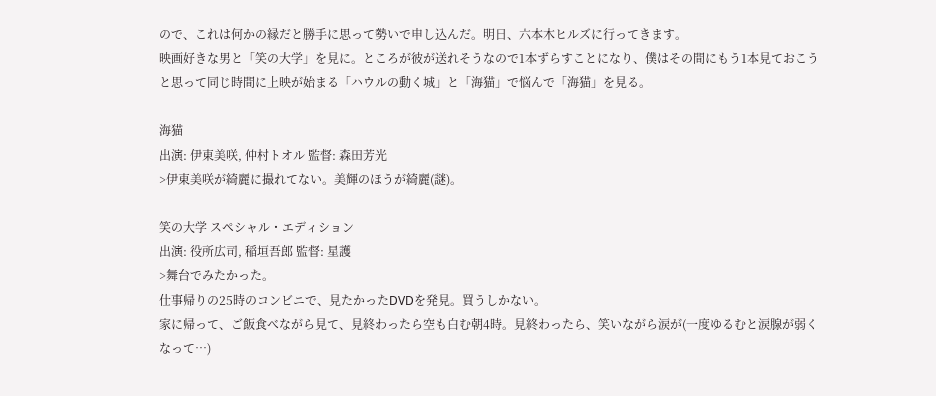ので、これは何かの縁だと勝手に思って勢いで申し込んだ。明日、六本木ヒルズに行ってきます。
映画好きな男と「笑の大学」を見に。ところが彼が送れそうなので1本ずらすことになり、僕はその間にもう1本見ておこうと思って同じ時間に上映が始まる「ハウルの動く城」と「海猫」で悩んで「海猫」を見る。

海猫
出演: 伊東美咲, 仲村トオル 監督: 森田芳光
>伊東美咲が綺麗に撮れてない。美輝のほうが綺麗(謎)。

笑の大学 スペシャル・エディション
出演: 役所広司, 稲垣吾郎 監督: 星護
>舞台でみたかった。
仕事帰りの25時のコンビニで、見たかったDVDを発見。買うしかない。
家に帰って、ご飯食べながら見て、見終わったら空も白む朝4時。見終わったら、笑いながら涙が(一度ゆるむと涙腺が弱くなって…)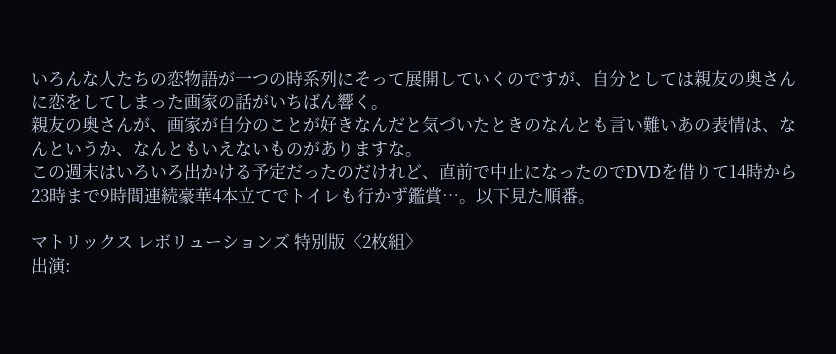いろんな人たちの恋物語が一つの時系列にそって展開していくのですが、自分としては親友の奥さんに恋をしてしまった画家の話がいちばん響く。
親友の奥さんが、画家が自分のことが好きなんだと気づいたときのなんとも言い難いあの表情は、なんというか、なんともいえないものがありますな。
この週末はいろいろ出かける予定だったのだけれど、直前で中止になったのでDVDを借りて14時から23時まで9時間連続豪華4本立てでトイレも行かず鑑賞…。以下見た順番。

マトリックス レボリューションズ 特別版〈2枚組〉
出演: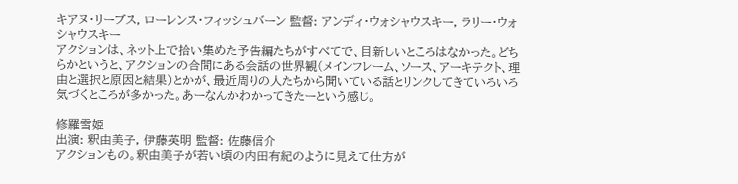キアヌ・リーブス, ローレンス・フィッシュバーン 監督: アンディ・ウォシャウスキー, ラリー・ウォシャウスキー
アクションは、ネット上で拾い集めた予告編たちがすべてで、目新しいところはなかった。どちらかというと、アクションの合間にある会話の世界観(メインフレーム、ソース、アーキテクト、理由と選択と原因と結果)とかが、最近周りの人たちから聞いている話とリンクしてきていろいろ気づくところが多かった。あーなんかわかってきたーという感じ。

修羅雪姫
出演: 釈由美子, 伊藤英明 監督: 佐藤信介
アクションもの。釈由美子が若い頃の内田有紀のように見えて仕方が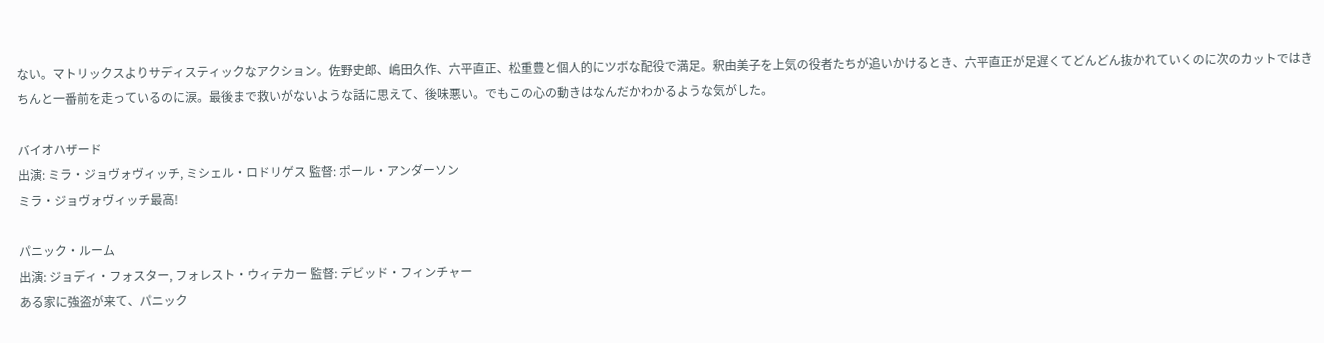ない。マトリックスよりサディスティックなアクション。佐野史郎、嶋田久作、六平直正、松重豊と個人的にツボな配役で満足。釈由美子を上気の役者たちが追いかけるとき、六平直正が足遅くてどんどん抜かれていくのに次のカットではきちんと一番前を走っているのに涙。最後まで救いがないような話に思えて、後味悪い。でもこの心の動きはなんだかわかるような気がした。

バイオハザード
出演: ミラ・ジョヴォヴィッチ, ミシェル・ロドリゲス 監督: ポール・アンダーソン
ミラ・ジョヴォヴィッチ最高!

パニック・ルーム
出演: ジョディ・フォスター, フォレスト・ウィテカー 監督: デビッド・フィンチャー
ある家に強盗が来て、パニック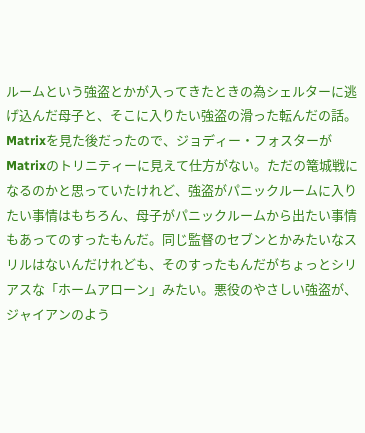ルームという強盗とかが入ってきたときの為シェルターに逃げ込んだ母子と、そこに入りたい強盗の滑った転んだの話。Matrixを見た後だったので、ジョディー・フォスターがMatrixのトリニティーに見えて仕方がない。ただの篭城戦になるのかと思っていたけれど、強盗がパニックルームに入りたい事情はもちろん、母子がパニックルームから出たい事情もあってのすったもんだ。同じ監督のセブンとかみたいなスリルはないんだけれども、そのすったもんだがちょっとシリアスな「ホームアローン」みたい。悪役のやさしい強盗が、ジャイアンのよう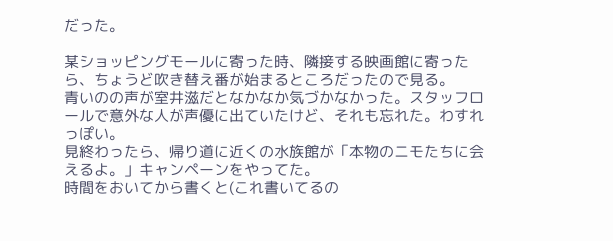だった。

某ショッピングモールに寄った時、隣接する映画館に寄ったら、ちょうど吹き替え番が始まるところだったので見る。
青いのの声が室井滋だとなかなか気づかなかった。スタッフロールで意外な人が声優に出ていたけど、それも忘れた。わすれっぽい。
見終わったら、帰り道に近くの水族館が「本物のニモたちに会えるよ。」キャンペーンをやってた。
時間をおいてから書くと(これ書いてるの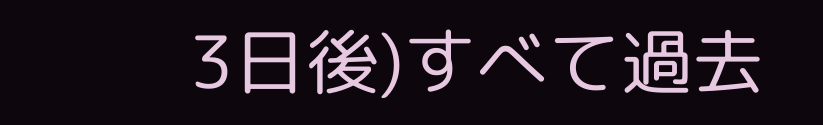3日後)すべて過去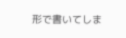形で書いてしま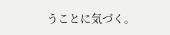うことに気づく。